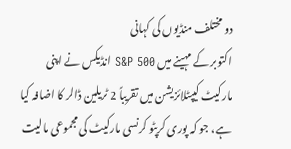دو مختلف منڈیوں کی کہانی
اکتوبر کے مہینے میں S&P 500 انڈیکس نے اپنی مارکیٹ کیپٹلائزیشن میں تقریباً 2 ٹریلین ڈالر کا اضافہ کیا ہے، جو کہ پوری کرپٹو کرنسی مارکیٹ کی مجموعی مالیت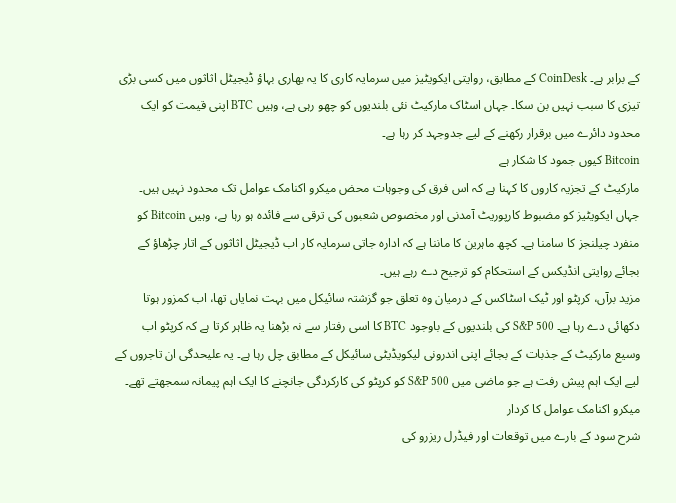کے برابر ہے۔ CoinDesk کے مطابق، روایتی ایکویٹیز میں سرمایہ کاری کا یہ بھاری بہاؤ ڈیجیٹل اثاثوں میں کسی بڑی تیزی کا سبب نہیں بن سکا۔ جہاں اسٹاک مارکیٹ نئی بلندیوں کو چھو رہی ہے، وہیں BTC اپنی قیمت کو ایک محدود دائرے میں برقرار رکھنے کے لیے جدوجہد کر رہا ہے۔
Bitcoin کیوں جمود کا شکار ہے
مارکیٹ کے تجزیہ کاروں کا کہنا ہے کہ اس فرق کی وجوہات محض میکرو اکنامک عوامل تک محدود نہیں ہیں۔ جہاں ایکویٹیز کو مضبوط کارپوریٹ آمدنی اور مخصوص شعبوں کی ترقی سے فائدہ ہو رہا ہے، وہیں Bitcoin کو منفرد چیلنجز کا سامنا ہے۔ کچھ ماہرین کا ماننا ہے کہ ادارہ جاتی سرمایہ کار اب ڈیجیٹل اثاثوں کے اتار چڑھاؤ کے بجائے روایتی انڈیکس کے استحکام کو ترجیح دے رہے ہیں۔
مزید برآں، کرپٹو اور ٹیک اسٹاکس کے درمیان وہ تعلق جو گزشتہ سائیکل میں بہت نمایاں تھا، اب کمزور ہوتا دکھائی دے رہا ہے۔ S&P 500 کی بلندیوں کے باوجود BTC کا اسی رفتار سے نہ بڑھنا یہ ظاہر کرتا ہے کہ کرپٹو اب وسیع مارکیٹ کے جذبات کے بجائے اپنی اندرونی لیکویڈیٹی سائیکل کے مطابق چل رہا ہے۔ یہ علیحدگی ان تاجروں کے لیے ایک اہم پیش رفت ہے جو ماضی میں S&P 500 کو کرپٹو کی کارکردگی جانچنے کا ایک اہم پیمانہ سمجھتے تھے۔
میکرو اکنامک عوامل کا کردار
شرح سود کے بارے میں توقعات اور فیڈرل ریزرو کی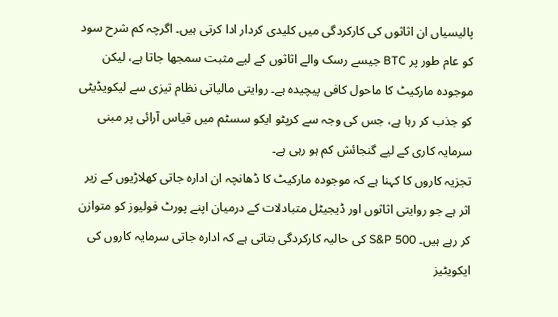پالیسیاں ان اثاثوں کی کارکردگی میں کلیدی کردار ادا کرتی ہیں۔ اگرچہ کم شرح سود کو عام طور پر BTC جیسے رسک والے اثاثوں کے لیے مثبت سمجھا جاتا ہے، لیکن موجودہ مارکیٹ کا ماحول کافی پیچیدہ ہے۔ روایتی مالیاتی نظام تیزی سے لیکویڈیٹی کو جذب کر رہا ہے، جس کی وجہ سے کرپٹو ایکو سسٹم میں قیاس آرائی پر مبنی سرمایہ کاری کے لیے گنجائش کم ہو رہی ہے۔
تجزیہ کاروں کا کہنا ہے کہ موجودہ مارکیٹ کا ڈھانچہ ان ادارہ جاتی کھلاڑیوں کے زیر اثر ہے جو روایتی اثاثوں اور ڈیجیٹل متبادلات کے درمیان اپنے پورٹ فولیوز کو متوازن کر رہے ہیں۔ S&P 500 کی حالیہ کارکردگی بتاتی ہے کہ ادارہ جاتی سرمایہ کاروں کی ایکویٹیز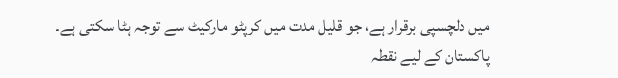میں دلچسپی برقرار ہے، جو قلیل مدت میں کرپٹو مارکیٹ سے توجہ ہٹا سکتی ہے۔
پاکستان کے لیے نقطہ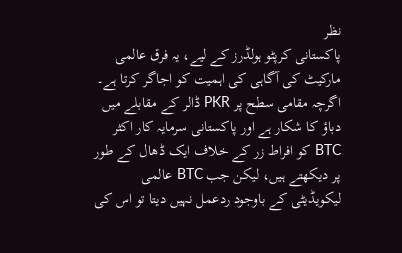نظر
پاکستانی کرپٹو ہولڈرز کے لیے، یہ فرق عالمی مارکیٹ کی آگاہی کی اہمیت کو اجاگر کرتا ہے۔ اگرچہ مقامی سطح پر PKR ڈالر کے مقابلے میں دباؤ کا شکار ہے اور پاکستانی سرمایہ کار اکثر BTC کو افراط زر کے خلاف ایک ڈھال کے طور پر دیکھتے ہیں، لیکن جب BTC عالمی لیکویڈیٹی کے باوجود ردعمل نہیں دیتا تو اس کی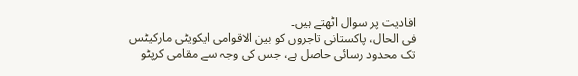افادیت پر سوال اٹھتے ہیں۔
فی الحال، پاکستانی تاجروں کو بین الاقوامی ایکویٹی مارکیٹس تک محدود رسائی حاصل ہے، جس کی وجہ سے مقامی کرپٹو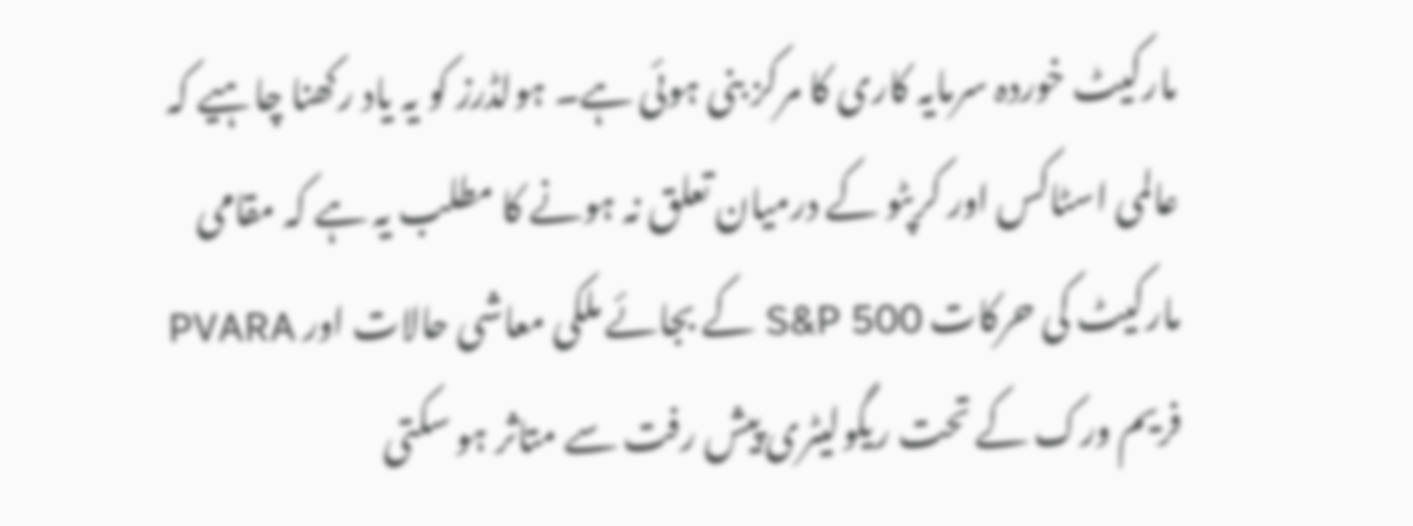مارکیٹ خوردہ سرمایہ کاری کا مرکز بنی ہوئی ہے۔ ہولڈرز کو یہ یاد رکھنا چاہیے کہ عالمی اسٹاکس اور کرپٹو کے درمیان تعلق نہ ہونے کا مطلب یہ ہے کہ مقامی مارکیٹ کی حرکات S&P 500 کے بجائے ملکی معاشی حالات اور PVARA فریم ورک کے تحت ریگولیٹری پیش رفت سے متاثر ہو سکتی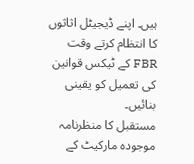ہیں۔ اپنے ڈیجیٹل اثاثوں کا انتظام کرتے وقت FBR کے ٹیکس قوانین کی تعمیل کو یقینی بنائیں۔
مستقبل کا منظرنامہ
موجودہ مارکیٹ کے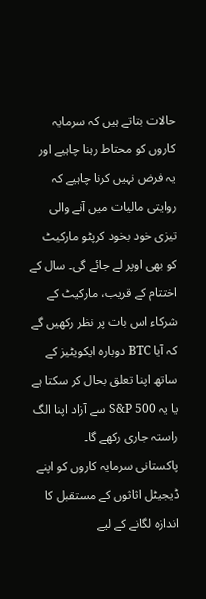حالات بتاتے ہیں کہ سرمایہ کاروں کو محتاط رہنا چاہیے اور یہ فرض نہیں کرنا چاہیے کہ روایتی مالیات میں آنے والی تیزی خود بخود کرپٹو مارکیٹ کو بھی اوپر لے جائے گی۔ سال کے اختتام کے قریب، مارکیٹ کے شرکاء اس بات پر نظر رکھیں گے کہ آیا BTC دوبارہ ایکویٹیز کے ساتھ اپنا تعلق بحال کر سکتا ہے یا یہ S&P 500 سے آزاد اپنا الگ راستہ جاری رکھے گا۔
پاکستانی سرمایہ کاروں کو اپنے ڈیجیٹل اثاثوں کے مستقبل کا اندازہ لگانے کے لیے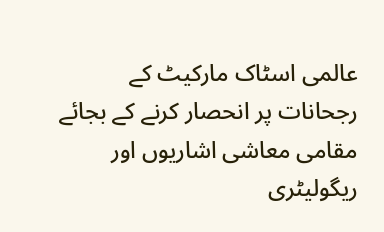عالمی اسٹاک مارکیٹ کے رجحانات پر انحصار کرنے کے بجائے مقامی معاشی اشاریوں اور ریگولیٹری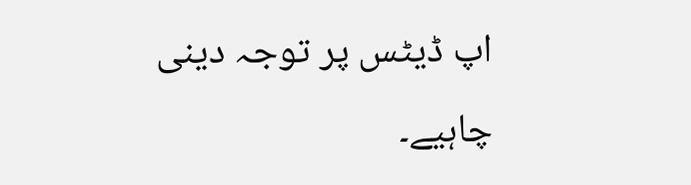اپ ڈیٹس پر توجہ دینی چاہیے۔